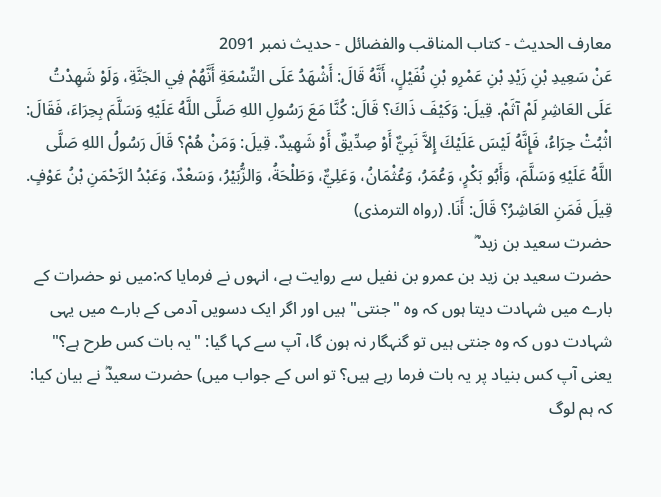معارف الحدیث - کتاب المناقب والفضائل - حدیث نمبر 2091
عَنْ سَعِيدِ بْنِ زَيْدِ بْنِ عَمْرِو بْنِ نُفَيْلٍ، أَنَّهُ قَالَ: أَشْهَدُ عَلَى التِّسْعَةِ أَنَّهُمْ فِي الجَنَّةِ، وَلَوْ شَهِدْتُ عَلَى العَاشِرِ لَمْ آثَمْ. قِيلَ: وَكَيْفَ ذَاكَ؟ قَالَ: كُنَّا مَعَ رَسُولِ اللهِ صَلَّى اللَّهُ عَلَيْهِ وَسَلَّمَ بِحِرَاءَ، فَقَالَ: اثْبُتْ حِرَاءُ، فَإِنَّهُ لَيْسَ عَلَيْكَ إِلاَّ نَبِيٌّ أَوْ صِدِّيقٌ أَوْ شَهِيدٌ. قِيلَ: وَمَنْ هُمْ؟ قَالَ رَسُولُ اللهِ صَلَّى اللَّهُ عَلَيْهِ وَسَلَّمَ، وَأَبُو بَكْرٍ، وَعُمَرُ، وَعُثْمَانُ، وَعَلِيٌّ، وَطَلْحَةُ، وَالزُّبَيْرُ، وَسَعْدٌ، وَعَبْدُ الرَّحْمَنِ بْنُ عَوْفٍ. قِيلَ فَمَنِ العَاشِرُ؟ قَالَ: أَنَا. (رواه الترمذى)
حضرت سعید بن زید ؓ
حضرت سعید بن زید بن عمرو بن نفیل سے روایت ہے، انہوں نے فرمایا کہ:میں نو حضرات کے بارے میں شہادت دیتا ہوں کہ وہ "جنتی" ہیں اور اگر ایک دسویں آدمی کے بارے میں یہی شہادت دوں کہ وہ جنتی ہیں تو گنہگار نہ ہون گا، آپ سے کہا گیا: "یہ بات کس طرح ہے؟" یعنی آپ کس بنیاد پر یہ بات فرما رہے ہیں؟ تو اس کے جواب میں) حضرت سعیدؓ نے بیان کیا: کہ ہم لوگ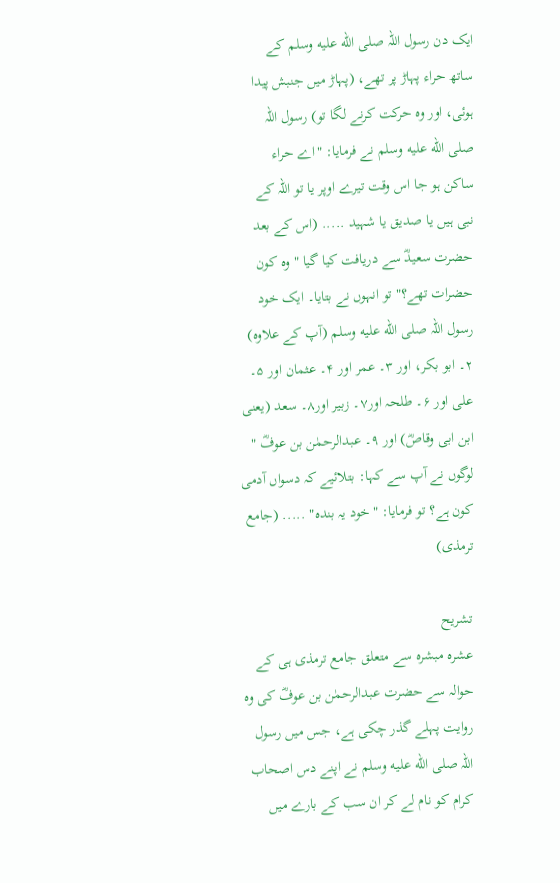ایک دن رسول اللہ صلى الله عليه وسلم کے ساتھ حراء پہاڑ پر تھے، (پہاڑ میں جنبش پیدا ہوئی، اور وہ حرکت کرنے لگا تو) رسول اللہ صلى الله عليه وسلم نے فرمایا: "اے حراء ساکن ہو جا اس وقت تیرے اوپر یا تو اللہ کے نبی ہیں یا صدیق یا شہید ..... (اس کے بعد حضرت سعیدؓ سے دریافت کیا گیا "وہ کون حضرات تھے؟" تو انہوں نے بتایا۔ ایک خود رسول اللہ صلى الله عليه وسلم (آپ کے علاوہ) ۲۔ ابو بکر، اور ۳۔ عمر اور ۴۔ عثمان اور ۵۔ علی اور ۶۔ طلحہ اور۷۔ زبیر اور۸۔ سعد (یعنی ابن ابی وقاصؓ) اور ۹۔ عبدالرحمٰن بن عوفؓ " لوگوں نے آپ سے کہا: بتلائیے کہ دسواں آدمی کون ہے؟ تو فرمایا: "خود یہ بندہ" ..... (جامع ترمذی)

تشریح
عشرہ مبشرہ سے متعلق جامع ترمذی ہی کے حوالہ سے حضرت عبدالرحمٰن بن عوفؓ کی وہ روایت پہلے گذر چکی ہے، جس میں رسول اللہ صلى الله عليه وسلم نے اپنے دس اصحاب کرام کو نام لے کر ان سب کے بارے میں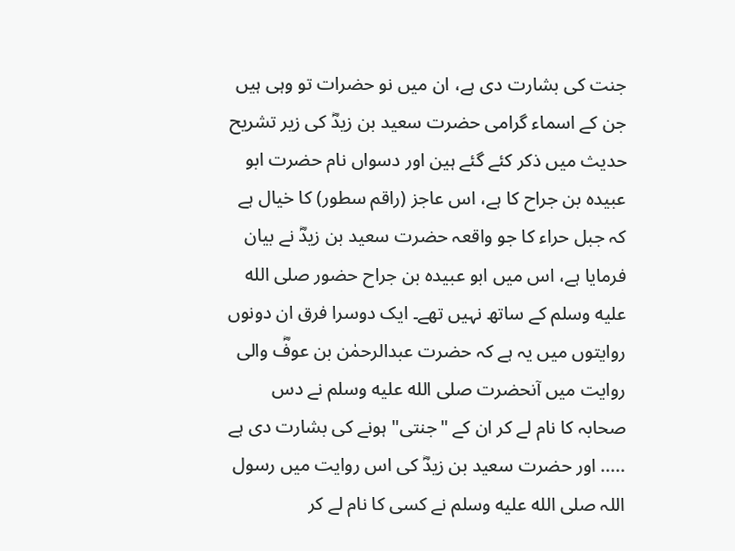جنت کی بشارت دی ہے، ان میں نو حضرات تو وہی ہیں جن کے اسماء گرامی حضرت سعید بن زیدؓ کی زیر تشریح حدیث میں ذکر کئے گئے ہین اور دسواں نام حضرت ابو عبیدہ بن جراح کا ہے، اس عاجز (راقم سطور) کا خیال ہے کہ جبل حراء کا جو واقعہ حضرت سعید بن زیدؓ نے بیان فرمایا ہے، اس میں ابو عبیدہ بن جراح حضور صلى الله عليه وسلم کے ساتھ نہیں تھے۔ ایک دوسرا فرق ان دونوں روایتوں میں یہ ہے کہ حضرت عبدالرحمٰن بن عوفؓ والی روایت میں آنحضرت صلى الله عليه وسلم نے دس صحابہ کا نام لے کر ان کے "جنتی" ہونے کی بشارت دی ہے ..... اور حضرت سعید بن زیدؓ کی اس روایت میں رسول اللہ صلى الله عليه وسلم نے کسی کا نام لے کر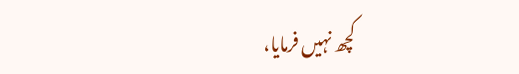کچھ نہیں فرمایا،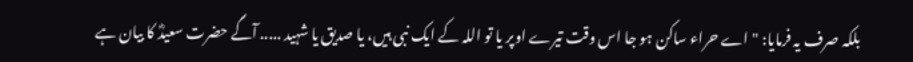بلکہ صرف یہ فرمایا: "اے حراء ساکن ہو جا اس وقت تیرے اوپر یا تو اللہ کے ایک نبی ہیں، یا صدیق یا شہید ..... آگے حضرت سعیدؓ کا بیان ہے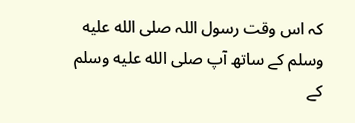کہ اس وقت رسول اللہ صلى الله عليه وسلم کے ساتھ آپ صلى الله عليه وسلم کے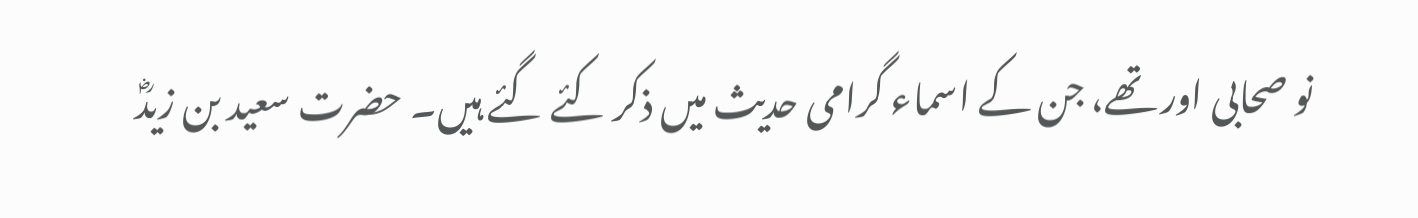نو صحابی اور تھے، جن کے اسماء گرامی حدیث میں ذکر کئے گئے ہیں۔ حضرت سعید بن زیدؓ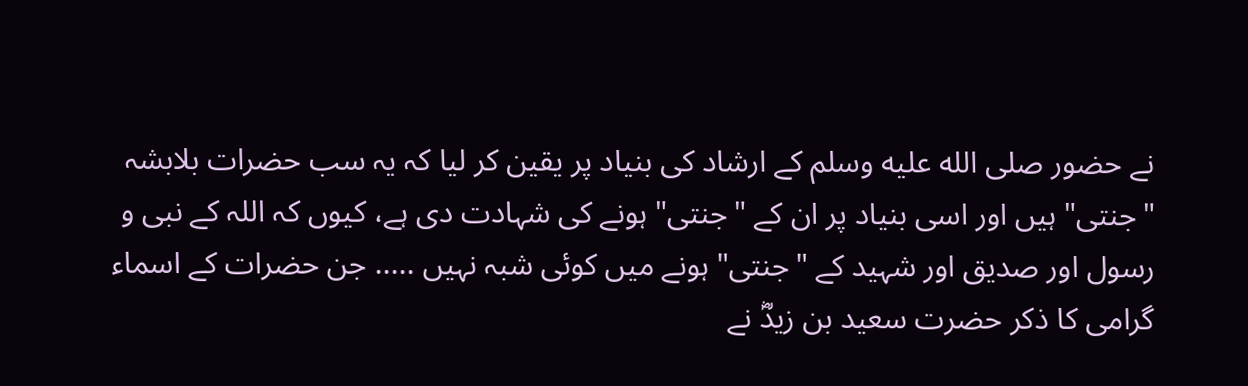نے حضور صلى الله عليه وسلم کے ارشاد کی بنیاد پر یقین کر لیا کہ یہ سب حضرات بلابشہ "جنتی" ہیں اور اسی بنیاد پر ان کے "جنتی" ہونے کی شہادت دی ہے، کیوں کہ اللہ کے نبی و رسول اور صدیق اور شہید کے "جنتی" ہونے میں کوئی شبہ نہیں ..... جن حضرات کے اسماء گرامی کا ذکر حضرت سعید بن زیدؓ نے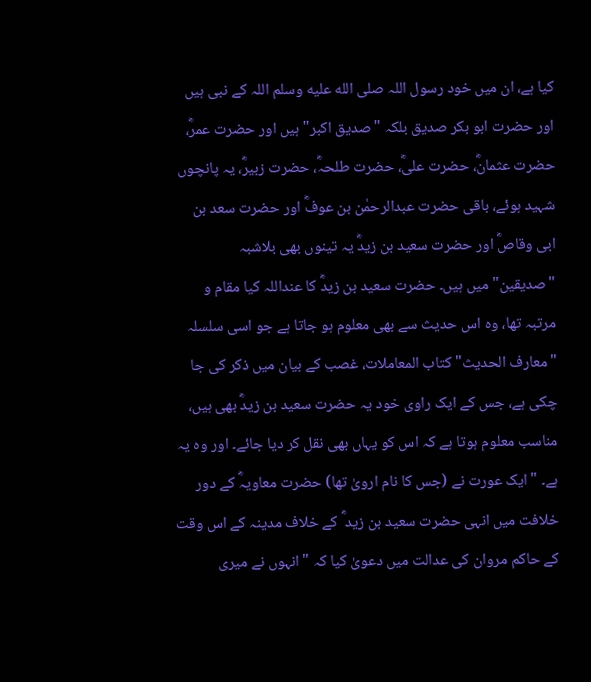کیا ہے، ان میں خود رسول اللہ صلى الله عليه وسلم اللہ کے نبی ہیں اور حضرت ابو بکر صدیق بلکہ "صدیق اکبر" ہیں اور حضرت عمرؓ، حضرت عثمانؓ، حضرت علیؓ، حضرت طلحہؓ، حضرت زبیرؓ، یہ پانچوں شہید ہوئے، باقی حضرت عبدالرحمٰن بن عوفؓ اور حضرت سعد بن ابی وقاصؓ اور حضرت سعید بن زیدؓ یہ تینوں بھی بلاشبہ "صدیقین" میں ہیں۔ حضرت سعید بن زیدؓ کا عنداللہ کیا مقام و مرتبہ تھا، وہ اس حدیث سے بھی معلوم ہو جاتا ہے جو اسی سلسلہ "معارف الحدیث" کتاب المعاملات، غصب کے بیان میں ذکر کی جا چکی ہے، جس کے ایک راوی خود یہ حضرت سعید بن زیدؓ بھی ہیں، مناسب معلوم ہوتا ہے کہ اس کو یہاں بھی نقل کر دیا جائے۔ اور وہ یہ ہے۔ "ایک عورت نے (جس کا نام ارویٰ تھا) حضرت معاویہؓ کے دور خلافت میں انہی حضرت سعید بن زید ؓ کے خلاف مدینہ کے اس وقت کے حاکم مروان کی عدالت میں دعویٰ کیا کہ "انہوں نے میری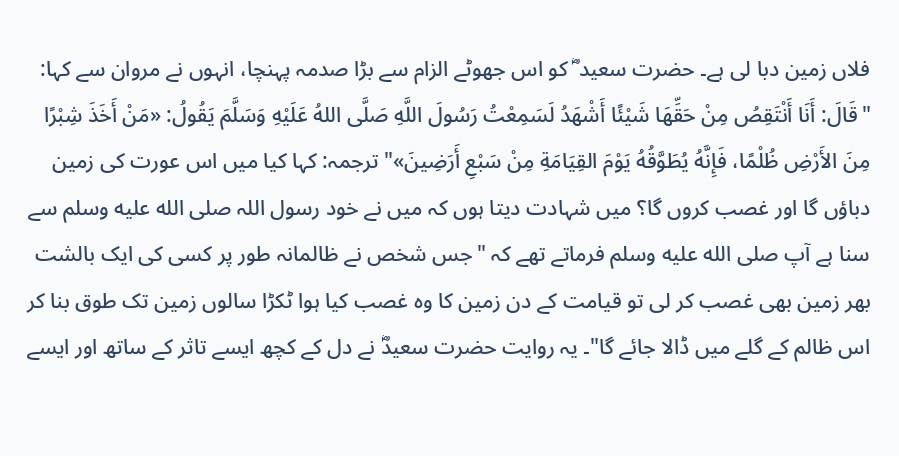فلاں زمین دبا لی ہے۔ حضرت سعید ؓ کو اس جھوٹے الزام سے بڑا صدمہ پہنچا، انہوں نے مروان سے کہا: "قَالَ: أَنَا أَنْتَقِصُ مِنْ حَقِّهَا شَيْئًا أَشْهَدُ لَسَمِعْتُ رَسُولَ اللَّهِ صَلَّى اللهُ عَلَيْهِ وَسَلَّمَ يَقُولُ: «مَنْ أَخَذَ شِبْرًا مِنَ الأَرْضِ ظُلْمًا، فَإِنَّهُ يُطَوَّقُهُ يَوْمَ القِيَامَةِ مِنْ سَبْعِ أَرَضِينَ»" ترجمہ: کہا کیا میں اس عورت کی زمین دباؤں گا اور غصب کروں گا؟ میں شہادت دیتا ہوں کہ میں نے خود رسول اللہ صلى الله عليه وسلم سے سنا ہے آپ صلى الله عليه وسلم فرماتے تھے کہ "جس شخص نے ظالمانہ طور پر کسی کی ایک بالشت بھر زمین بھی غصب کر لی تو قیامت کے دن زمین کا وہ غصب کیا ہوا ٹکڑا سالوں زمین تک طوق بنا کر اس ظالم کے گلے میں ڈالا جائے گا"۔ یہ روایت حضرت سعیدؓ نے دل کے کچھ ایسے تاثر کے ساتھ اور ایسے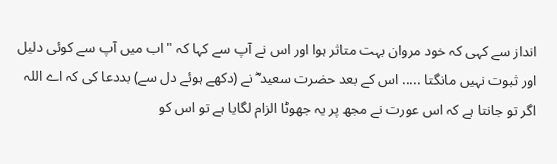انداز سے کہی کہ خود مروان بہت متاثر ہوا اور اس نے آپ سے کہا کہ "اب میں آپ سے کوئی دلیل اور ثبوت نہیں مانگتا ..... اس کے بعد حضرت سعید ؓ نے (دکھے ہوئے دل سے) بددعا کی کہ اے اللہ اگر تو جانتا ہے کہ اس عورت نے مجھ پر یہ جھوٹا الزام لگایا ہے تو اس کو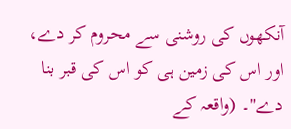آنکھوں کی روشنی سے محروم کر دے، اور اس کی زمین ہی کو اس کی قبر بنا دے"۔ (واقعہ کے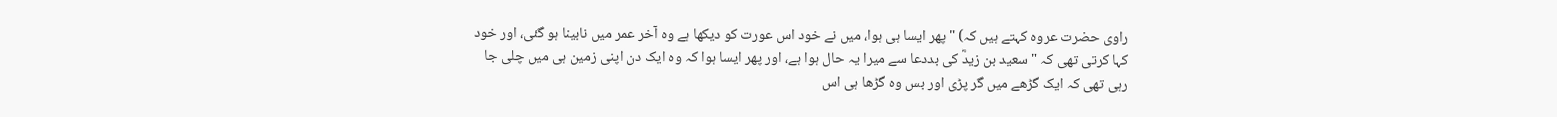راوی حضرت عروہ کہتے ہیں کہ) "پھر ایسا ہی ہوا، میں نے خود اس عورت کو دیکھا ہے وہ آخر عمر میں نابینا ہو گئی، اور خود کہا کرتی تھی کہ "سعید بن زیدؓ کی بددعا سے میرا یہ حال ہوا ہے، اور پھر ایسا ہوا کہ وہ ایک دن اپنی زمین ہی میں چلی جا رہی تھی کہ ایک گڑھے میں گر پڑی اور بس وہ گڑھا ہی اس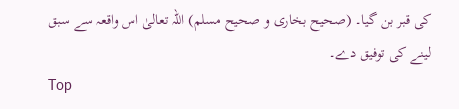کی قبر بن گیا۔ (صحیح بخاری و صحیح مسلم) اللہ تعالیٰ اس واقعہ سے سبق لینے کی توفیق دے۔
Top